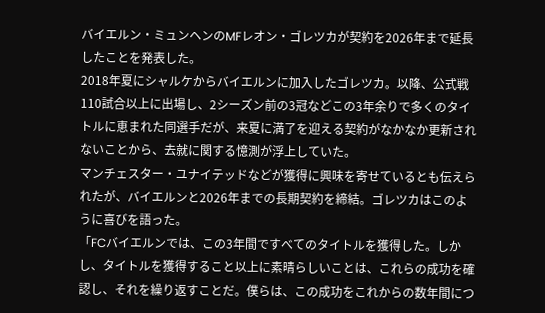バイエルン・ミュンヘンのMFレオン・ゴレツカが契約を2026年まで延長したことを発表した。
2018年夏にシャルケからバイエルンに加入したゴレツカ。以降、公式戦110試合以上に出場し、2シーズン前の3冠などこの3年余りで多くのタイトルに恵まれた同選手だが、来夏に満了を迎える契約がなかなか更新されないことから、去就に関する憶測が浮上していた。
マンチェスター・ユナイテッドなどが獲得に興味を寄せているとも伝えられたが、バイエルンと2026年までの長期契約を締結。ゴレツカはこのように喜びを語った。
「FCバイエルンでは、この3年間ですべてのタイトルを獲得した。しかし、タイトルを獲得すること以上に素晴らしいことは、これらの成功を確認し、それを繰り返すことだ。僕らは、この成功をこれからの数年間につ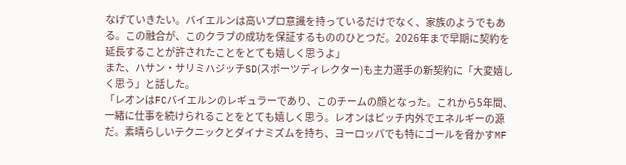なげていきたい。バイエルンは高いプロ意識を持っているだけでなく、家族のようでもある。この融合が、このクラブの成功を保証するもののひとつだ。2026年まで早期に契約を延長することが許されたことをとても嬉しく思うよ」
また、ハサン・サリミハジッチSD(スポーツディレクター)も主力選手の新契約に「大変嬉しく思う」と話した。
「レオンはFCバイエルンのレギュラーであり、このチームの顔となった。これから5年間、一緒に仕事を続けられることをとても嬉しく思う。レオンはピッチ内外でエネルギーの源だ。素晴らしいテクニックとダイナミズムを持ち、ヨーロッパでも特にゴールを脅かすMF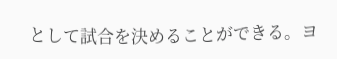として試合を決めることができる。ヨ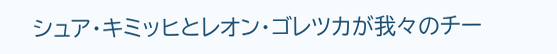シュア・キミッヒとレオン・ゴレツカが我々のチー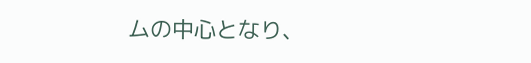ムの中心となり、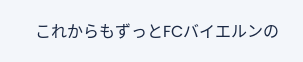これからもずっとFCバイエルンの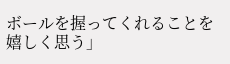ボールを握ってくれることを嬉しく思う」